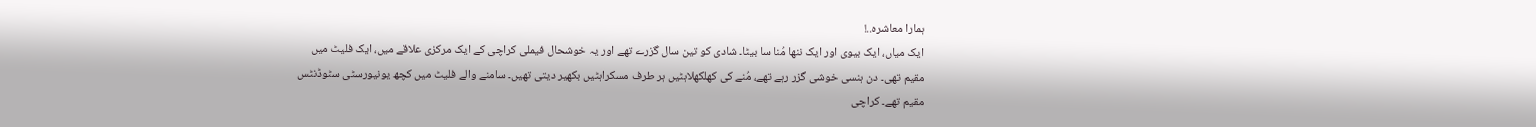ہمارا معاشرہ..!
ایک میاں، ایک بیوی اور ایک ننھا مُنا سا بیٹا۔ شادی کو تین سال گزرے تھے اور یہ خوشحال فیملی کراچی کے ایک مرکزی علاقے میں، ایک فلیٹ میں مقیم تھی۔ دن ہنسی خوشی گزر رہے تھے، مُنے کی کھلکھلاہٹیں ہر طرف مسکراہٹیں بکھیر دیتی تھیں۔ سامنے والے فلیٹ میں کچھ یونیورسٹی سٹوڈنٹس مقیم تھے۔ کراچی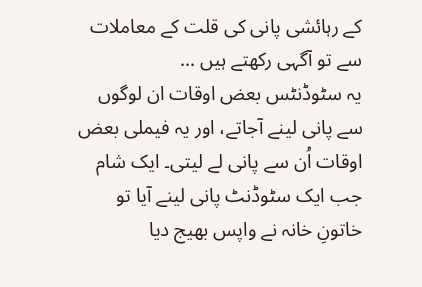کے رہائشی پانی کی قلت کے معاملات سے تو آگہی رکھتے ہیں ...
یہ سٹوڈنٹس بعض اوقات ان لوگوں سے پانی لینے آجاتے، اور یہ فیملی بعض اوقات اُن سے پانی لے لیتی۔ ایک شام جب ایک سٹوڈنٹ پانی لینے آیا تو خاتونِ خانہ نے واپس بھیج دیا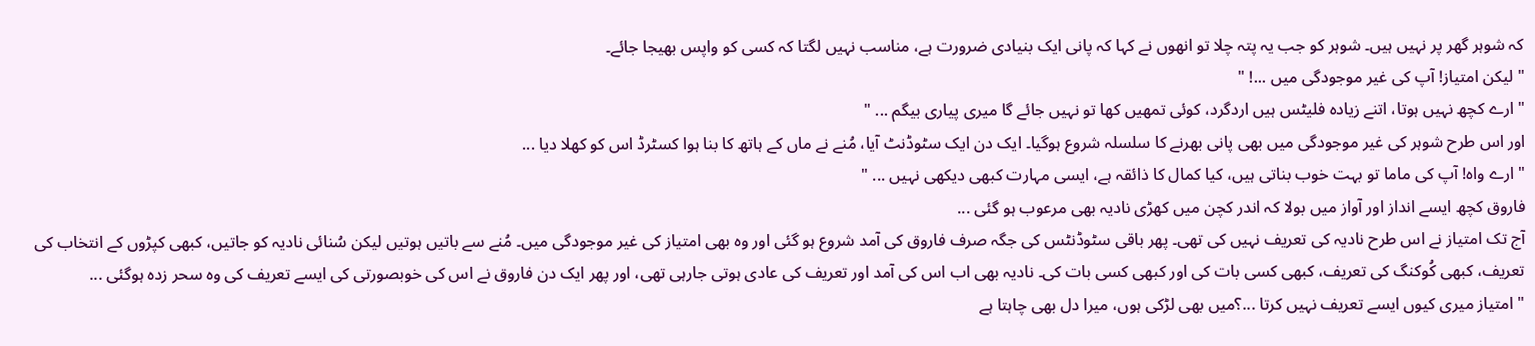کہ شوہر گھر پر نہیں ہیں۔ شوہر کو جب یہ پتہ چلا تو انھوں نے کہا کہ پانی ایک بنیادی ضرورت ہے، مناسب نہیں لگتا کہ کسی کو واپس بھیجا جائے۔
" لیکن امتیاز! آپ کی غیر موجودگی میں ...! "
" ارے کچھ نہیں ہوتا، اتنے زیادہ فلیٹس ہیں اردگرد، کوئی تمھیں کھا تو نہیں جائے گا میری پیاری بیگم ... "
اور اس طرح شوہر کی غیر موجودگی میں بھی پانی بھرنے کا سلسلہ شروع ہوگیا۔ ایک دن ایک سٹوڈنٹ آیا، مُنے نے ماں کے ہاتھ کا بنا ہوا کسٹرڈ اس کو کھلا دیا ...
" ارے واہ! آپ کی ماما تو بہت خوب بناتی ہیں، کیا کمال کا ذائقہ ہے، ایسی مہارت کبھی دیکھی نہیں ... "
فاروق کچھ ایسے انداز اور آواز میں بولا کہ اندر کچن میں کھڑی نادیہ بھی مرعوب ہو گئی ...
آج تک امتیاز نے اس طرح نادیہ کی تعریف نہیں کی تھی۔ پھر باقی سٹوڈنٹس کی جگہ صرف فاروق کی آمد شروع ہو گئی اور وہ بھی امتیاز کی غیر موجودگی میں۔ مُنے سے باتیں ہوتیں لیکن سُنائی نادیہ کو جاتیں، کبھی کپڑوں کے انتخاب کی تعریف، کبھی کُوکنگ کی تعریف، کبھی کسی بات کی اور کبھی کسی بات کی۔ نادیہ بھی اب اس کی آمد اور تعریف کی عادی ہوتی جارہی تھی، اور پھر ایک دن فاروق نے اس کی خوبصورتی کی ایسے تعریف کی وہ سحر زدہ ہوگئی ...
" امتیاز میری کیوں ایسے تعریف نہیں کرتا ...؟میں بھی لڑکی ہوں، میرا دل بھی چاہتا ہے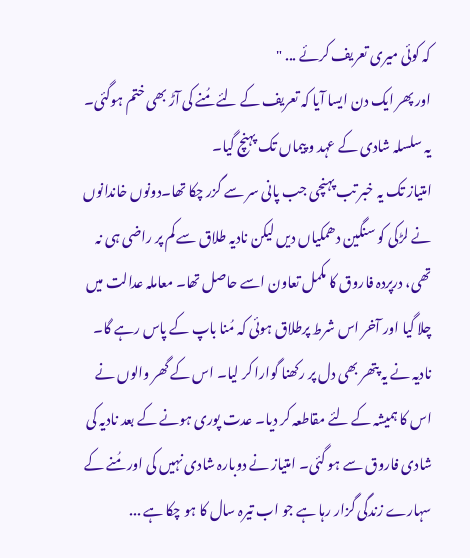کہ کوئی میری تعریف کرئے ... "
اور پھر ایک دن ایسا آیا کہ تعریف کے لئے مُنے کی آڑ بھی ختم ہوگئی۔ یہ سلسلہ شادی کے عہد و پیماں تک پہنچ گیا۔
امتیاز تک یہ خبر تب پہنچی جب پانی سر سے گزر چکا تھا۔دونوں خاندانوں نے لڑکی کو سنگین دھمکیاں دیں لیکن نادیہ طلاق سے کم پر راضی ہی نہ تھی، درپردہ فاروق کا مکمل تعاون اسے حاصل تھا۔ معاملہ عدالت میں چلا گیا اور آخر اس شرط پرطلاق ہوئی کہ مُنا باپ کے پاس رہے گا۔
نادیہ نے یہ پتھر بھی دل پر رکھنا گوارا کر لیا۔ اس کے گھر والوں نے اس کا ہمیشہ کے لئے مقاطعہ کر دیا۔ عدت پوری ہونے کے بعد نادیہ کی شادی فاروق سے ہو گئی۔ امتیاز نے دوبارہ شادی نہیں کی اور مُنے کے سہارے زندگی گزار رہا ہے جو اب تیرہ سال کا ہو چکا ہے ...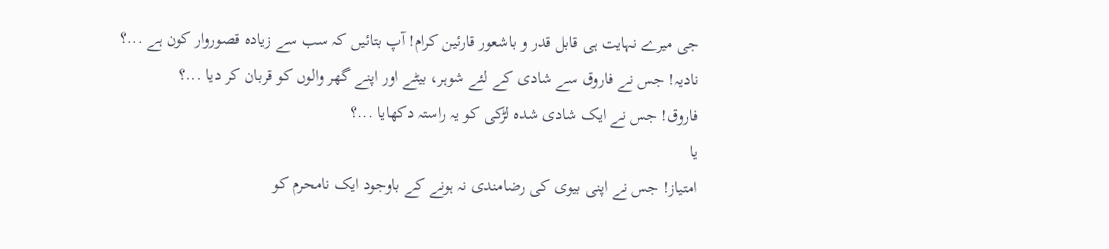جی میرے نہایت ہی قابل قدر و باشعور قارئین کرام! آپ بتائیں کہ سب سے زیادہ قصوروار کون ہے ...؟
نادیہ! جس نے فاروق سے شادی کے لئے شوہر، بیٹے اور اپنے گھر والوں کو قربان کر دیا ...؟
فاروق! جس نے ایک شادی شدہ لڑکی کو یہ راستہ دکھایا ...؟
یا
امتیاز! جس نے اپنی بیوی کی رضامندی نہ ہونے کے باوجود ایک نامحرم کو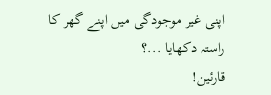اپنی غیر موجودگی میں اپنے گھر کا راستہ دکھایا ...؟
قارئین!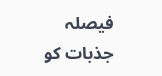فیصلہ جذبات کو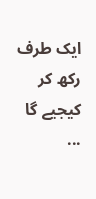ایک طرف رکھ کر کیجیے گا ...